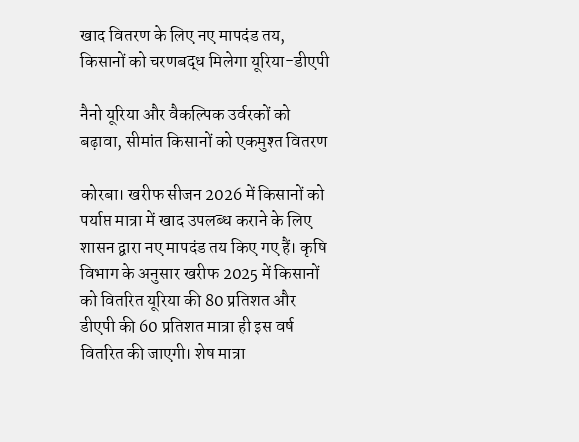खाद वितरण के लिए नए मापदंड तय, किसानों को चरणबद्ध मिलेगा यूरिया-डीएपी

नैनो यूरिया और वैकल्पिक उर्वरकों को बढ़ावा, सीमांत किसानों को एकमुश्त वितरण

कोरबा। खरीफ सीजन 2026 में किसानों को पर्याप्त मात्रा में खाद उपलब्ध कराने के लिए शासन द्वारा नए मापदंड तय किए गए हैं। कृषि विभाग के अनुसार खरीफ 2025 में किसानों को वितरित यूरिया की 80 प्रतिशत और डीएपी की 60 प्रतिशत मात्रा ही इस वर्ष वितरित की जाएगी। शेष मात्रा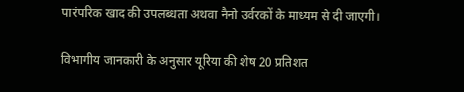पारंपरिक खाद की उपलब्धता अथवा नैनो उर्वरकों के माध्यम से दी जाएगी।

विभागीय जानकारी के अनुसार यूरिया की शेष 20 प्रतिशत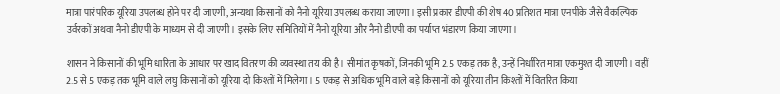मात्रा पारंपरिक यूरिया उपलब्ध होने पर दी जाएगी, अन्यथा किसानों को नैनो यूरिया उपलब्ध कराया जाएगा। इसी प्रकार डीएपी की शेष 40 प्रतिशत मात्रा एनपीके जैसे वैकल्पिक उर्वरकों अथवा नैनो डीएपी के माध्यम से दी जाएगी। इसके लिए समितियों में नैनो यूरिया और नैनो डीएपी का पर्याप्त भंडारण किया जाएगा।

शासन ने किसानों की भूमि धारिता के आधार पर खाद वितरण की व्यवस्था तय की है। सीमांत कृषकों, जिनकी भूमि 2.5 एकड़ तक है, उन्हें निर्धारित मात्रा एकमुश्त दी जाएगी। वहीं 2.5 से 5 एकड़ तक भूमि वाले लघु किसानों को यूरिया दो किश्तों में मिलेगा। 5 एकड़ से अधिक भूमि वाले बड़े किसानों को यूरिया तीन किश्तों में वितरित किया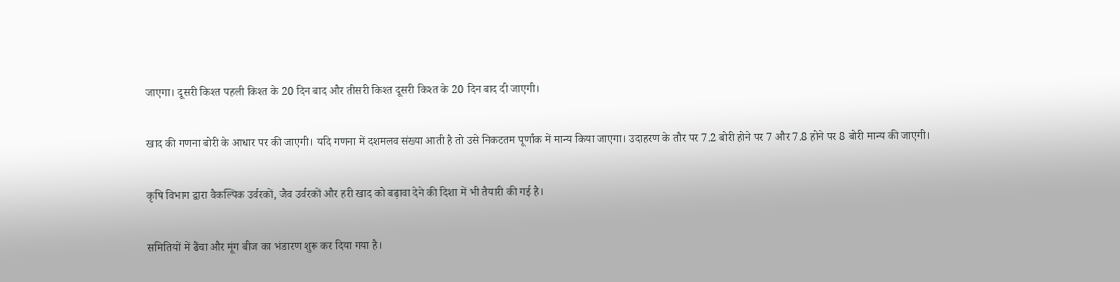जाएगा। दूसरी किश्त पहली किश्त के 20 दिन बाद और तीसरी किश्त दूसरी किश्त के 20 दिन बाद दी जाएगी।

खाद की गणना बोरी के आधार पर की जाएगी। यदि गणना में दशमलव संख्या आती है तो उसे निकटतम पूर्णांक में मान्य किया जाएगा। उदाहरण के तौर पर 7.2 बोरी होने पर 7 और 7.8 होने पर 8 बोरी मान्य की जाएगी।

कृषि विभाग द्वारा वैकल्पिक उर्वरकों, जैव उर्वरकों और हरी खाद को बढ़ावा देने की दिशा में भी तैयारी की गई है।

समितियों में ढैंचा और मूंग बीज का भंडारण शुरू कर दिया गया है।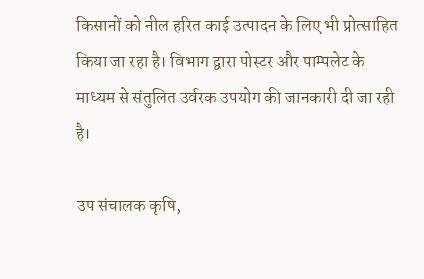किसानों को नील हरित काई उत्पादन के लिए भी प्रोत्साहित किया जा रहा है। विभाग द्वारा पोस्टर और पाम्पलेट के माध्यम से संतुलित उर्वरक उपयोग की जानकारी दी जा रही है।

उप संचालक कृषि,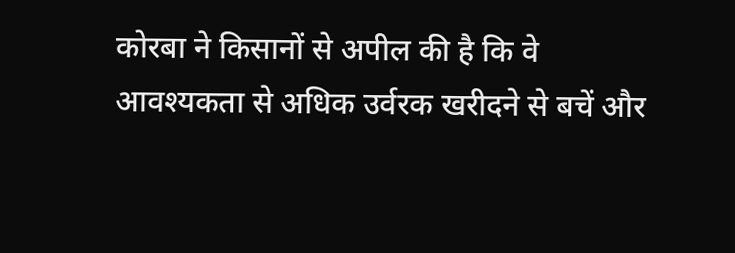कोरबा ने किसानों से अपील की है कि वे आवश्यकता से अधिक उर्वरक खरीदने से बचें और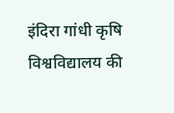इंदिरा गांधी कृषि विश्वविद्यालय की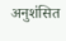अनुशंसित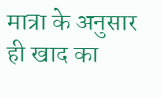मात्रा के अनुसार ही खाद का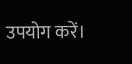उपयोग करें।